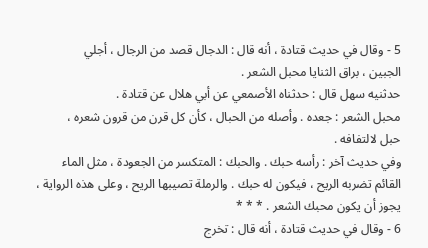5 - وقال في حديث قتادة ، أنه قال : الدجال قصد من الرجال ، أجلي
الجبين ، براق الثنايا محبل الشعر .
حدثنيه سهل قال : حدثناه الأصمعي عن أبي هلال عن قتادة .
محبل الشعر : جعده . وأصله من الحبال ، كأن كل قرن من قرون شعره ،
حبل لالتفافه .
وفي حديث آخر : رأسه حبك . والحبك : المتكسر من الجعودة ، مثل الماء
القائم تضربه الريح ، فيكون له حبك . والرملة تصيبها الريح ، وعلى هذه الرواية ،
يجوز أن يكون محبك الشعر . * * *
6 - وقال في حديث قتادة ، أنه قال : تخرج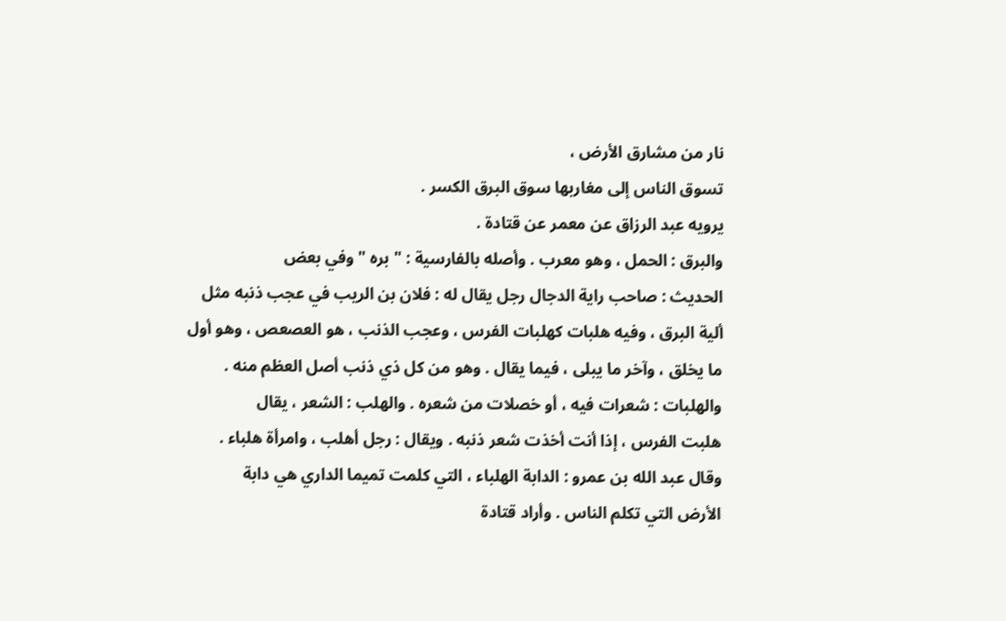نار من مشارق الأرض ،
تسوق الناس إلى مغاربها سوق البرق الكسر .
يرويه عبد الرزاق عن معمر عن قتادة .
والبرق : الحمل ، وهو معرب . وأصله بالفارسية : " بره " وفي بعض
الحديث : صاحب راية الدجال رجل يقال له : فلان بن الريب في عجب ذنبه مثل
ألية البرق ، وفيه هلبات كهلبات الفرس ، وعجب الذنب ، هو العصعص ، وهو أول
ما يخلق ، وآخر ما يبلى ، فيما يقال . وهو من كل ذي ذنب أصل العظم منه .
والهلبات : شعرات فيه ، أو خصلات من شعره . والهلب : الشعر ، يقال
هلبت الفرس ، إذا أنت أخذت شعر ذنبه . ويقال : رجل أهلب ، وامرأة هلباء .
وقال عبد الله بن عمرو : الدابة الهلباء ، التي كلمت تميما الداري هي دابة
الأرض التي تكلم الناس . وأراد قتادة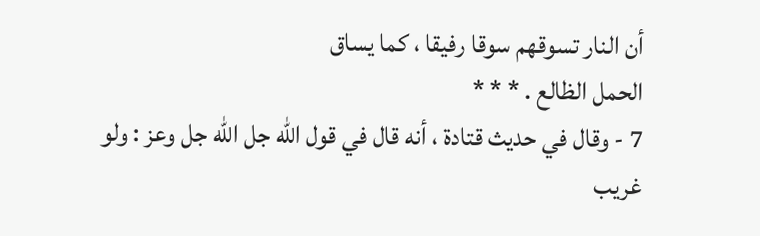أن النار تسوقهم سوقا رفيقا ، كما يساق
الحمل الظالع . * * *
7 - وقال في حديث قتادة ، أنه قال في قول الله جل الله جل وعز : ولو
غريب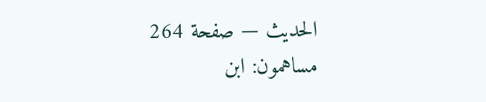الحديث — صفحة 264
مساهمون: ابن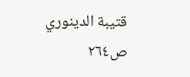قتيبة الدينوري
ص٢٦٤